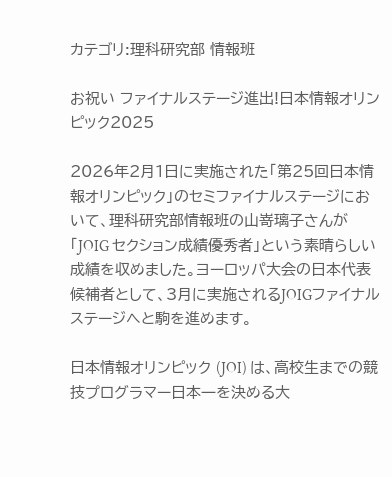カテゴリ:理科研究部 情報班

お祝い ファイナルステージ進出!日本情報オリンピック2025

2026年2月1日に実施された「第25回日本情報オリンピック」のセミファイナルステージにおいて、理科研究部情報班の山嵜璃子さんが「JOIG セクション成績優秀者」という素晴らしい成績を収めました。ヨーロッパ大会の日本代表候補者として、3月に実施されるJOIGファイナルステージへと駒を進めます。

日本情報オリンピック (JOI) は、高校生までの競技プログラマー日本一を決める大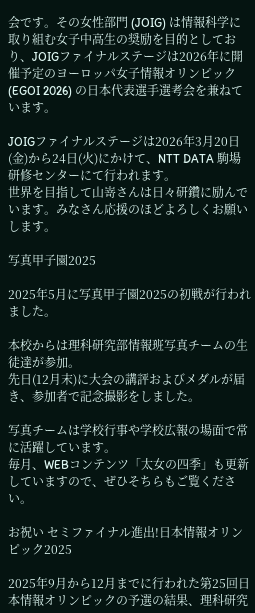会です。その女性部門 (JOIG) は情報科学に取り組む女子中高生の奨励を目的としており、JOIGファイナルステージは2026年に開催予定のヨーロッパ女子情報オリンピック (EGOI 2026) の日本代表選手選考会を兼ねています。

JOIGファイナルステージは2026年3月20日(金)から24日(火)にかけて、NTT DATA 駒場研修センターにて行われます。
世界を目指して山嵜さんは日々研鑽に励んでいます。みなさん応援のほどよろしくお願いします。

写真甲子園2025

2025年5月に写真甲子園2025の初戦が行われました。

本校からは理科研究部情報班写真チームの生徒達が参加。
先日(12月末)に大会の講評およびメダルが届き、参加者で記念撮影をしました。

写真チームは学校行事や学校広報の場面で常に活躍しています。
毎月、WEBコンテンツ「太女の四季」も更新していますので、ぜひそちらもご覧ください。

お祝い セミファイナル進出!日本情報オリンピック2025

2025年9月から12月までに行われた第25回日本情報オリンピックの予選の結果、理科研究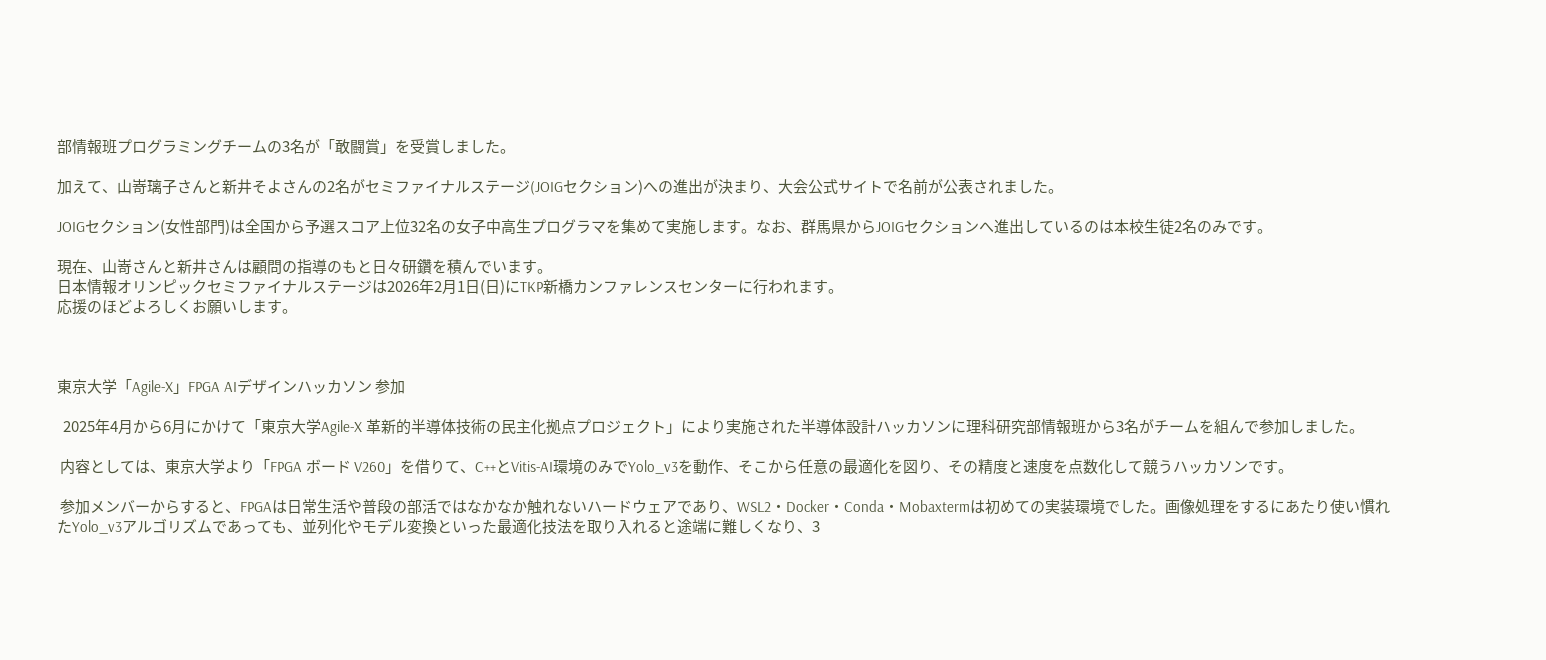部情報班プログラミングチームの3名が「敢闘賞」を受賞しました。

加えて、山嵜璃子さんと新井そよさんの2名がセミファイナルステージ(JOIGセクション)への進出が決まり、大会公式サイトで名前が公表されました。

JOIGセクション(女性部門)は全国から予選スコア上位32名の女子中高生プログラマを集めて実施します。なお、群馬県からJOIGセクションへ進出しているのは本校生徒2名のみです。

現在、山嵜さんと新井さんは顧問の指導のもと日々研鑽を積んでいます。
日本情報オリンピックセミファイナルステージは2026年2月1日(日)にTKP新橋カンファレンスセンターに行われます。
応援のほどよろしくお願いします。



東京大学「Agile-X」FPGA AIデザインハッカソン 参加

  2025年4月から6月にかけて「東京大学Agile-X 革新的半導体技術の民主化拠点プロジェクト」により実施された半導体設計ハッカソンに理科研究部情報班から3名がチームを組んで参加しました。

 内容としては、東京大学より「FPGA ボード V260」を借りて、C++とVitis-AI環境のみでYolo_v3を動作、そこから任意の最適化を図り、その精度と速度を点数化して競うハッカソンです。

 参加メンバーからすると、FPGAは日常生活や普段の部活ではなかなか触れないハードウェアであり、WSL2・Docker・Conda・Mobaxtermは初めての実装環境でした。画像処理をするにあたり使い慣れたYolo_v3アルゴリズムであっても、並列化やモデル変換といった最適化技法を取り入れると途端に難しくなり、3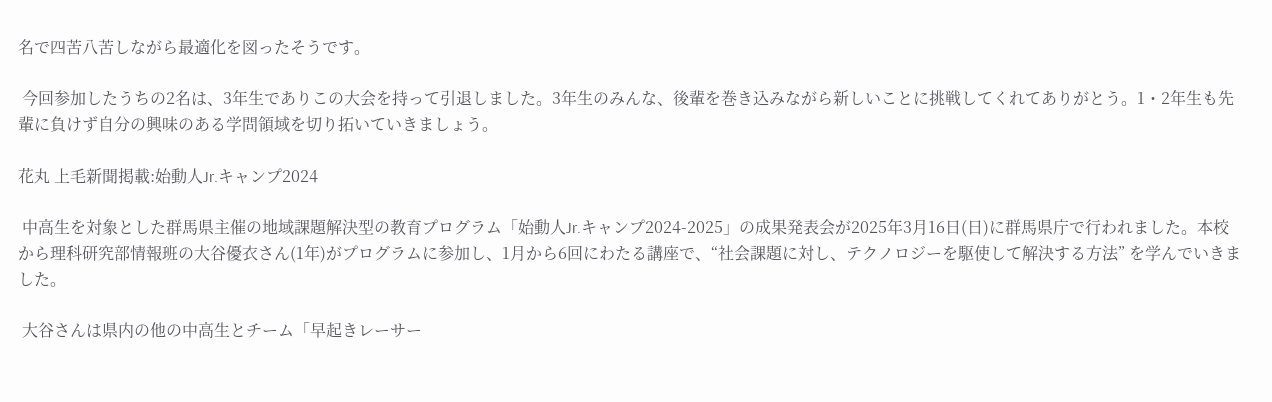名で四苦八苦しながら最適化を図ったそうです。

 今回参加したうちの2名は、3年生でありこの大会を持って引退しました。3年生のみんな、後輩を巻き込みながら新しいことに挑戦してくれてありがとう。1・2年生も先輩に負けず自分の興味のある学問領域を切り拓いていきましょう。

花丸 上毛新聞掲載:始動人Jr.キャンプ2024

 中高生を対象とした群馬県主催の地域課題解決型の教育プログラム「始動人Jr.キャンプ2024-2025」の成果発表会が2025年3月16日(日)に群馬県庁で行われました。本校から理科研究部情報班の大谷優衣さん(1年)がプログラムに参加し、1月から6回にわたる講座で、“社会課題に対し、テクノロジーを駆使して解決する方法” を学んでいきました。

 大谷さんは県内の他の中高生とチーム「早起きレーサー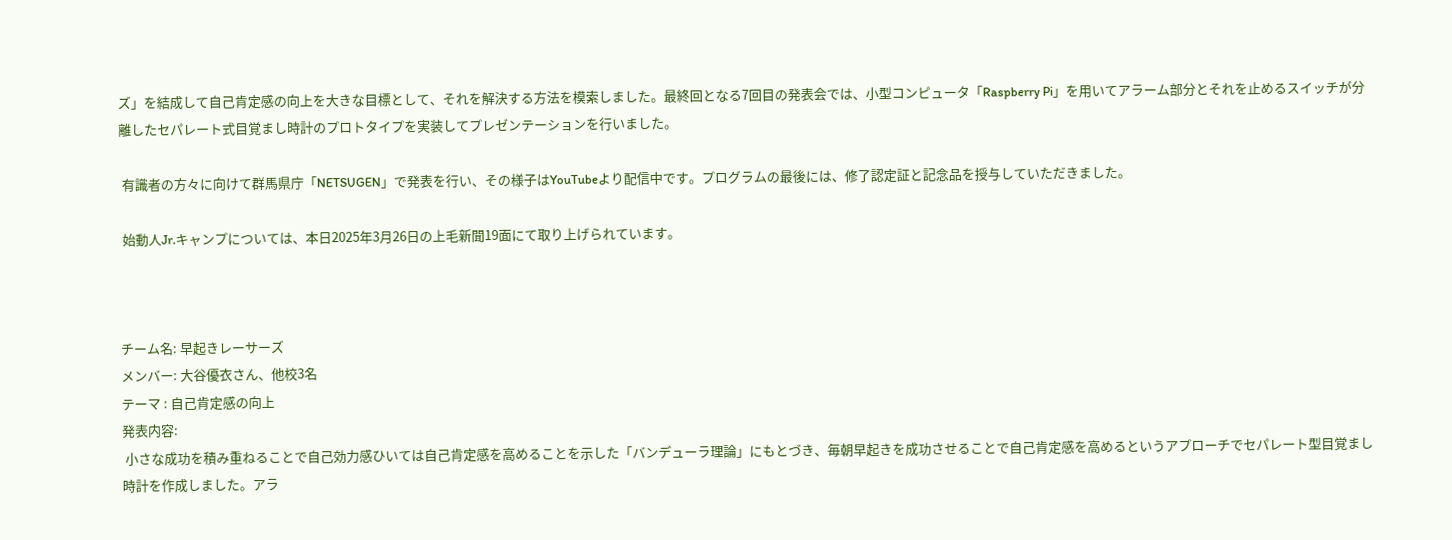ズ」を結成して自己肯定感の向上を大きな目標として、それを解決する方法を模索しました。最終回となる7回目の発表会では、小型コンピュータ「Raspberry Pi」を用いてアラーム部分とそれを止めるスイッチが分離したセパレート式目覚まし時計のプロトタイプを実装してプレゼンテーションを行いました。

 有識者の方々に向けて群馬県庁「NETSUGEN」で発表を行い、その様子はYouTubeより配信中です。プログラムの最後には、修了認定証と記念品を授与していただきました。

 始動人Jr.キャンプについては、本日2025年3月26日の上毛新聞19面にて取り上げられています。



チーム名: 早起きレーサーズ
メンバー: 大谷優衣さん、他校3名
テーマ : 自己肯定感の向上
発表内容:
 小さな成功を積み重ねることで自己効力感ひいては自己肯定感を高めることを示した「バンデューラ理論」にもとづき、毎朝早起きを成功させることで自己肯定感を高めるというアプローチでセパレート型目覚まし時計を作成しました。アラ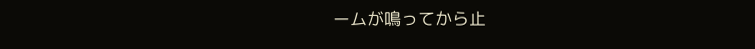ームが鳴ってから止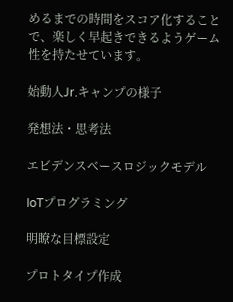めるまでの時間をスコア化することで、楽しく早起きできるようゲーム性を持たせています。

始動人Jr.キャンプの様子

発想法・思考法

エビデンスベースロジックモデル

IoTプログラミング

明瞭な目標設定

プロトタイプ作成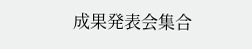成果発表会集合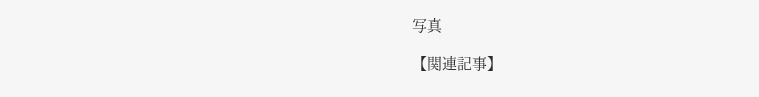写真

【関連記事】